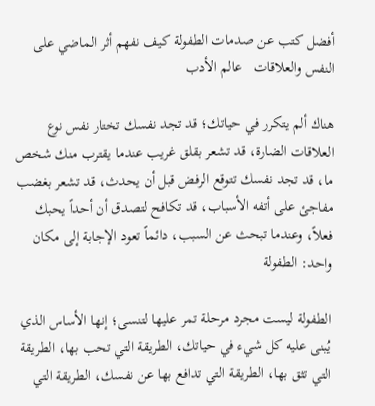أفضل كتب عن صدمات الطفولة كيف نفهم أثر الماضي على النفس والعلاقات   عالم الأدب

هناك ألم يتكرر في حياتك؛ قد تجد نفسك تختار نفس نوع العلاقات الضارة، قد تشعر بقلق غريب عندما يقترب منك شخص ما، قد تجد نفسك تتوقع الرفض قبل أن يحدث، قد تشعر بغضب مفاجئ على أتفه الأسباب، قد تكافح لتصدق أن أحداً يحبك فعلاً، وعندما تبحث عن السبب، دائماً تعود الإجابة إلى مكان واحد: الطفولة

الطفولة ليست مجرد مرحلة تمر عليها لتنسى؛ إنها الأساس الذي يُبنى عليه كل شيء في حياتك، الطريقة التي تحب بها، الطريقة التي تثق بها، الطريقة التي تدافع بها عن نفسك، الطريقة التي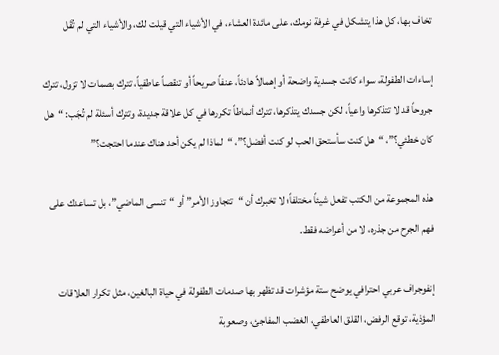تخاف بها، كل هذا يتشكل في غرفة نومك، على مائدة العشاء، في الأشياء التي قيلت لك، والأشياء التي لم تُقَل

إساءات الطفولة، سواء كانت جسدية واضحة أو إهمالاً هادئاً، عنفاً صريحاً أو تنقصاً عاطفياً، تترك بصمات لا تزول، تترك جروحاً قد لا تتذكرها واعياً، لكن جسدك يتذكرها، تترك أنماطاً تكررها في كل علاقة جديدة، وتترك أسئلة لم تُجَب: “هل كان خطئي؟”، “هل كنت سأستحق الحب لو كنت أفضل؟”، “لماذا لم يكن أحد هناك عندما احتجت؟”

هذه المجموعة من الكتب تفعل شيئاً مختلفاً؛ لا تخبرك أن “تتجاوز الأمر” أو “تنسى الماضي”، بل تساعدك على فهم الجرح من جذره، لا من أعراضه فقط.

إنفوجراف عربي احترافي يوضح ستة مؤشرات قد تظهر بها صدمات الطفولة في حياة البالغين، مثل تكرار العلاقات المؤذية، توقع الرفض، القلق العاطفي، الغضب المفاجئ، وصعوبة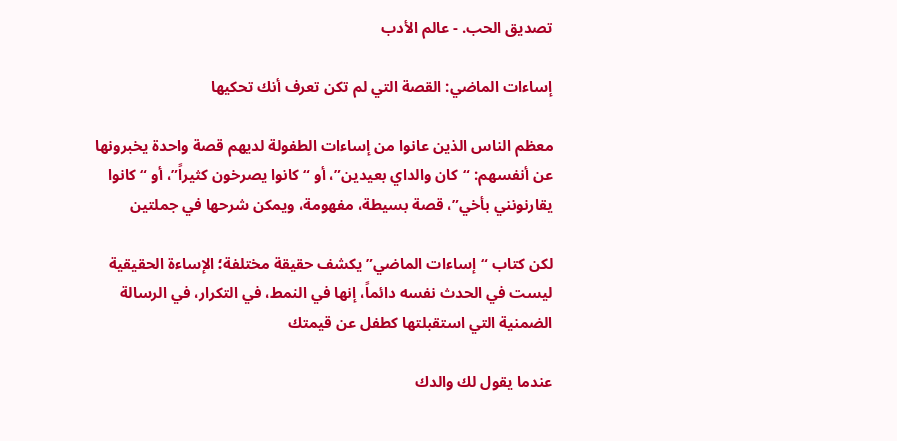تصديق الحب. - عالم الأدب

إساءات الماضي: القصة التي لم تكن تعرف أنك تحكيها

معظم الناس الذين عانوا من إساءات الطفولة لديهم قصة واحدة يخبرونها عن أنفسهم: “كان والداي بعيدين”، أو “كانوا يصرخون كثيراً”، أو “كانوا يقارنونني بأخي”، قصة بسيطة، مفهومة، ويمكن شرحها في جملتين

لكن كتاب “إساءات الماضي” يكشف حقيقة مختلفة؛ الإساءة الحقيقية ليست في الحدث نفسه دائماً، إنها في النمط، في التكرار، في الرسالة الضمنية التي استقبلتها كطفل عن قيمتك

عندما يقول لك والدك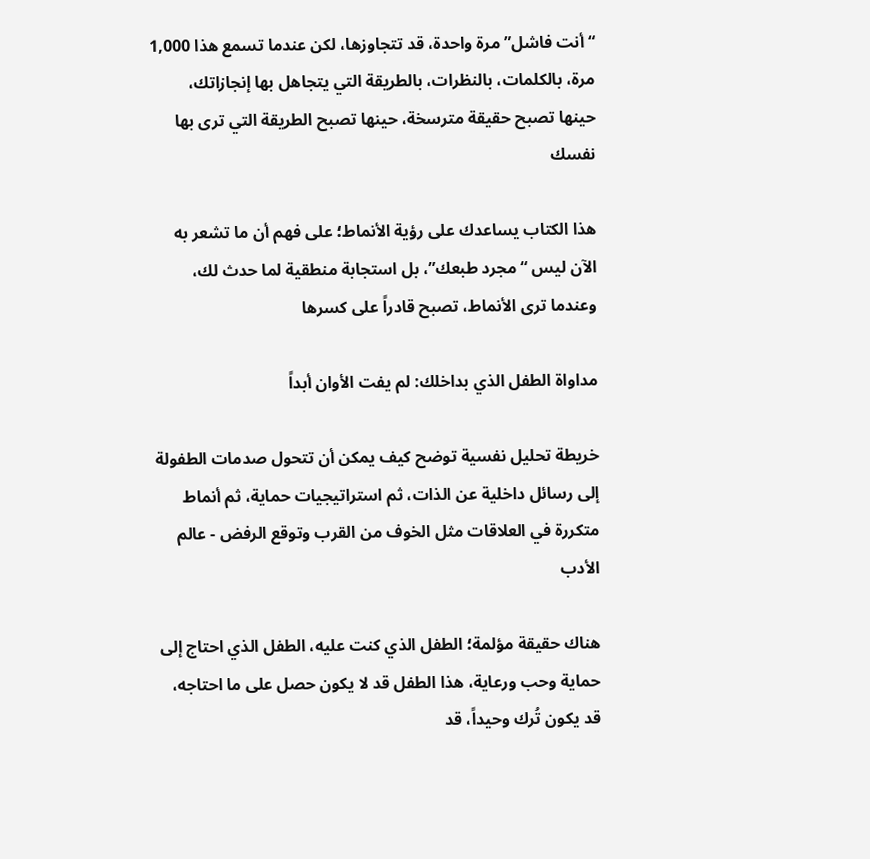“أنت فاشل” مرة واحدة، قد تتجاوزها، لكن عندما تسمع هذا 1,000 مرة، بالكلمات، بالنظرات، بالطريقة التي يتجاهل بها إنجازاتك، حينها تصبح حقيقة مترسخة، حينها تصبح الطريقة التي ترى بها نفسك

هذا الكتاب يساعدك على رؤية الأنماط؛ على فهم أن ما تشعر به الآن ليس “مجرد طبعك”، بل استجابة منطقية لما حدث لك، وعندما ترى الأنماط، تصبح قادراً على كسرها

مداواة الطفل الذي بداخلك: لم يفت الأوان أبداً

خريطة تحليل نفسية توضح كيف يمكن أن تتحول صدمات الطفولة إلى رسائل داخلية عن الذات، ثم استراتيجيات حماية، ثم أنماط متكررة في العلاقات مثل الخوف من القرب وتوقع الرفض - عالم الأدب

هناك حقيقة مؤلمة؛ الطفل الذي كنت عليه، الطفل الذي احتاج إلى حماية وحب ورعاية، هذا الطفل قد لا يكون حصل على ما احتاجه، قد يكون تُرك وحيداً، قد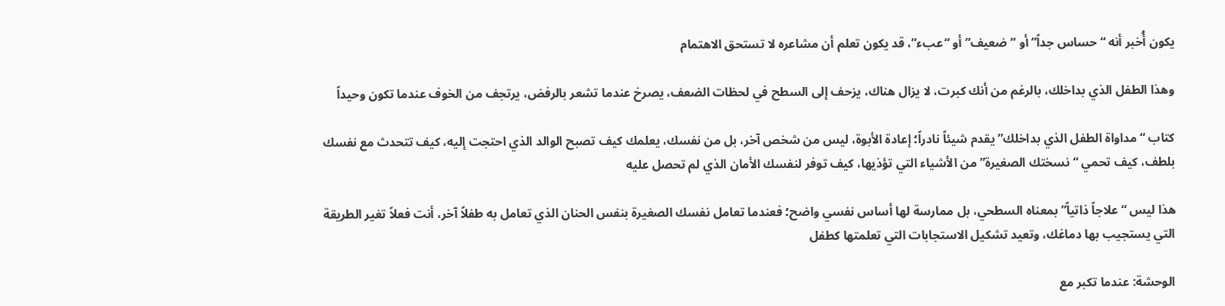يكون أُخبر أنه “حساس جداً” أو “ضعيف” أو “عبء”، قد يكون تعلم أن مشاعره لا تستحق الاهتمام

وهذا الطفل الذي بداخلك، بالرغم من أنك كبرت، لا يزال هناك، يزحف إلى السطح في لحظات الضعف، يصرخ عندما تشعر بالرفض، يرتجف من الخوف عندما تكون وحيداً

كتاب “مداواة الطفل الذي بداخلك” يقدم شيئاً نادراً؛ إعادة الأبوة، ليس من شخص آخر، بل من نفسك، يعلمك كيف تصبح الوالد الذي احتجت إليه، كيف تتحدث مع نفسك بلطف، كيف تحمي “نسختك الصغيرة” من الأشياء التي تؤذيها، كيف توفر لنفسك الأمان الذي لم تحصل عليه

هذا ليس “علاجاً ذاتياً” بمعناه السطحي، بل ممارسة لها أساس نفسي واضح؛ فعندما تعامل نفسك الصغيرة بنفس الحنان الذي تعامل به طفلاً آخر، أنت فعلاً تغير الطريقة التي يستجيب بها دماغك، وتعيد تشكيل الاستجابات التي تعلمتها كطفل

الوحشة: عندما تكبر مع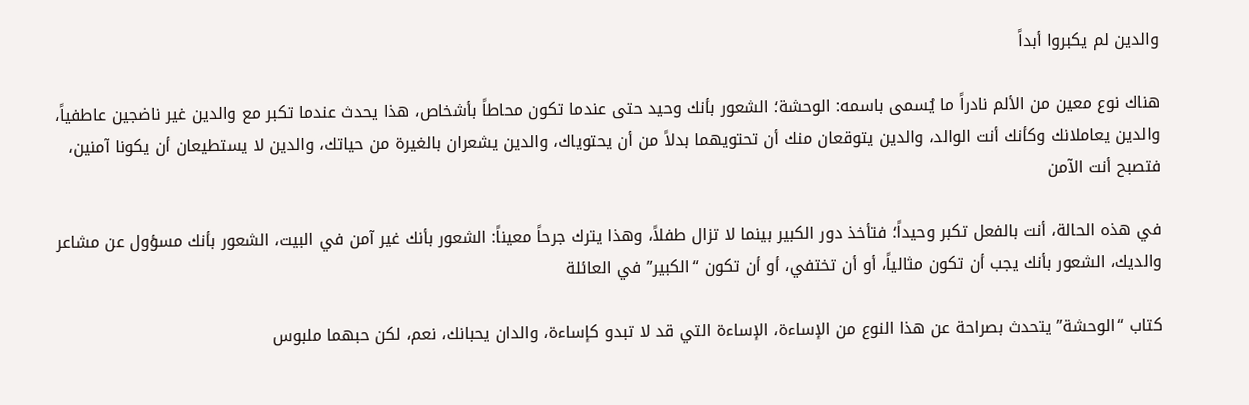والدين لم يكبروا أبداً

هناك نوع معين من الألم نادراً ما يُسمى باسمه: الوحشة؛ الشعور بأنك وحيد حتى عندما تكون محاطاً بأشخاص، هذا يحدث عندما تكبر مع والدين غير ناضجين عاطفياً، والدين يعاملانك وكأنك أنت الوالد، والدين يتوقعان منك أن تحتويهما بدلاً من أن يحتوياك، والدين يشعران بالغيرة من حياتك، والدين لا يستطيعان أن يكونا آمنين، فتصبح أنت الآمن

في هذه الحالة، أنت بالفعل تكبر وحيداً؛ فتأخذ دور الكبير بينما لا تزال طفلاً، وهذا يترك جرحاً معيناً: الشعور بأنك غير آمن في البيت، الشعور بأنك مسؤول عن مشاعر والديك، الشعور بأنك يجب أن تكون مثالياً، أو أن تختفي، أو أن تكون “الكبير” في العائلة

كتاب “الوحشة” يتحدث بصراحة عن هذا النوع من الإساءة، الإساءة التي قد لا تبدو كإساءة، والدان يحبانك، نعم، لكن حبهما ملبوس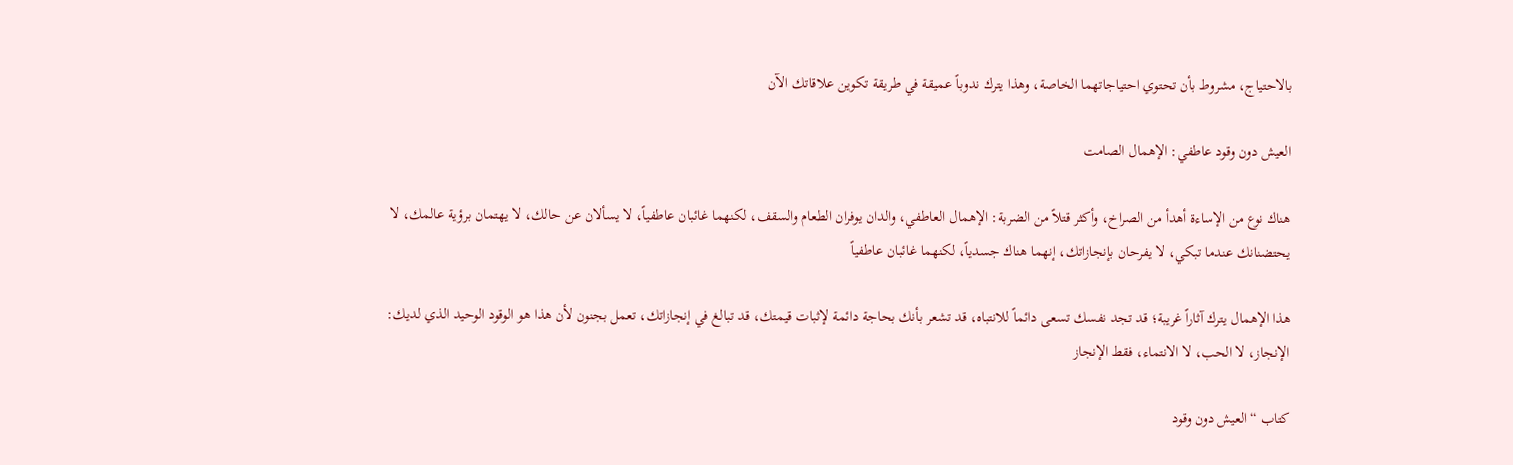بالاحتياج، مشروط بأن تحتوي احتياجاتهما الخاصة، وهذا يترك ندوباً عميقة في طريقة تكوين علاقاتك الآن

العيش دون وقود عاطفي: الإهمال الصامت

هناك نوع من الإساءة أهدأ من الصراخ، وأكثر قتلاً من الضربة: الإهمال العاطفي، والدان يوفران الطعام والسقف، لكنهما غائبان عاطفياً، لا يسألان عن حالك، لا يهتمان برؤية عالمك، لا يحتضنانك عندما تبكي، لا يفرحان بإنجازاتك، إنهما هناك جسدياً، لكنهما غائبان عاطفياً

هذا الإهمال يترك آثاراً غريبة؛ قد تجد نفسك تسعى دائماً للانتباه، قد تشعر بأنك بحاجة دائمة لإثبات قيمتك، قد تبالغ في إنجازاتك، تعمل بجنون لأن هذا هو الوقود الوحيد الذي لديك: الإنجاز، لا الحب، لا الانتماء، فقط الإنجاز

كتاب “العيش دون وقود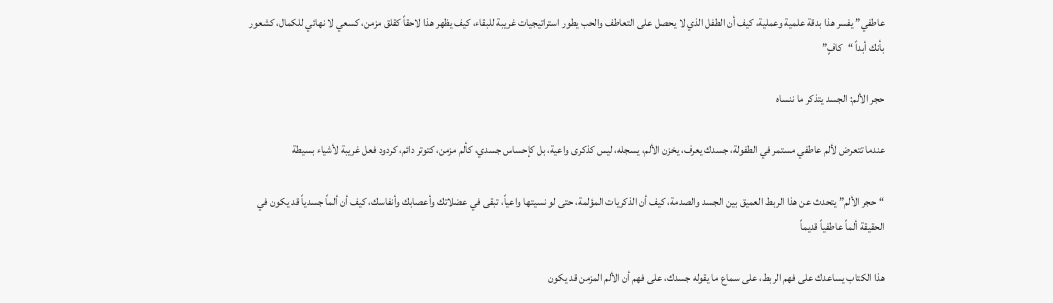عاطفي” يفسر هذا بدقة علمية وعملية، كيف أن الطفل الذي لا يحصل على التعاطف والحب يطور استراتيجيات غريبة للبقاء، كيف يظهر هذا لاحقاً كقلق مزمن، كسعي لا نهائي للكمال، كشعور بأنك أبداً “كافٍ”

حجر الألم: الجسد يتذكر ما ننساه

عندما تتعرض لألم عاطفي مستمر في الطفولة، جسدك يعرف، يخزن الألم، يسجله، ليس كذكرى واعية، بل كإحساس جسدي، كألم مزمن، كتوتر دائم، كردود فعل غريبة لأشياء بسيطة

“حجر الألم” يتحدث عن هذا الربط العميق بين الجسد والصدمة، كيف أن الذكريات المؤلمة، حتى لو نسيتها واعياً، تبقى في عضلاتك وأعصابك وأنفاسك، كيف أن ألماً جسدياً قد يكون في الحقيقة ألماً عاطفياً قديماً

هذا الكتاب يساعدك على فهم الربط، على سماع ما يقوله جسدك، على فهم أن الألم المزمن قد يكون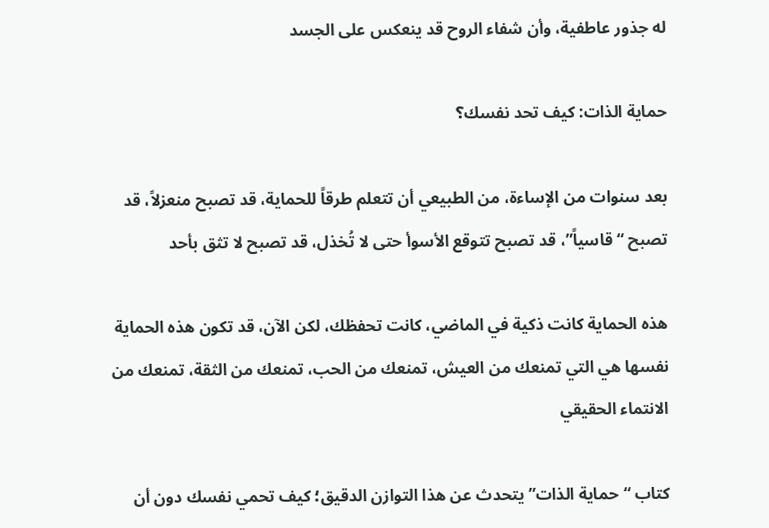له جذور عاطفية، وأن شفاء الروح قد ينعكس على الجسد

حماية الذات: كيف تحد نفسك؟

بعد سنوات من الإساءة، من الطبيعي أن تتعلم طرقاً للحماية، قد تصبح منعزلاً، قد تصبح “قاسياً”، قد تصبح تتوقع الأسوأ حتى لا تُخذل، قد تصبح لا تثق بأحد

هذه الحماية كانت ذكية في الماضي، كانت تحفظك، لكن الآن، قد تكون هذه الحماية نفسها هي التي تمنعك من العيش، تمنعك من الحب، تمنعك من الثقة، تمنعك من الانتماء الحقيقي

كتاب “حماية الذات” يتحدث عن هذا التوازن الدقيق؛ كيف تحمي نفسك دون أن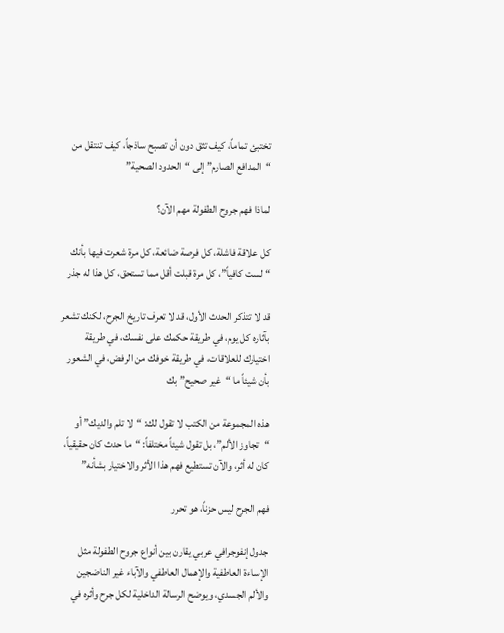تختبئ تماماً، كيف تثق دون أن تصبح ساذجاً، كيف تنتقل من “المدافع الصارم” إلى “الحدود الصحية”

لماذا فهم جروح الطفولة مهم الآن؟

كل علاقة فاشلة، كل فرصة ضائعة، كل مرة شعرت فيها بأنك “لست كافياً”، كل مرة قبلت أقل مما تستحق، كل هذا له جذر

قد لا تتذكر الحدث الأول، قد لا تعرف تاريخ الجرح، لكنك تشعر بآثاره كل يوم، في طريقة حكمك على نفسك، في طريقة اختيارك للعلاقات، في طريقة خوفك من الرفض، في الشعور بأن شيئاً ما “غير صحيح” بك

هذه المجموعة من الكتب لا تقول لك: “لا تلم والديك” أو “تجاوز الألم”، بل تقول شيئاً مختلفاً: “ما حدث كان حقيقياً، كان له أثر، والآن تستطيع فهم هذا الأثر والاختيار بشأنه”

فهم الجرح ليس حزناً، هو تحرر

جدول إنفوجرافي عربي يقارن بين أنواع جروح الطفولة مثل الإساءة العاطفية والإهمال العاطفي والآباء غير الناضجين والألم الجسدي، ويوضح الرسالة الداخلية لكل جرح وأثره في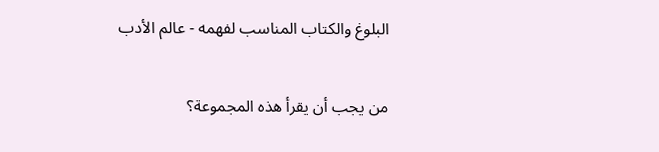البلوغ والكتاب المناسب لفهمه - عالم الأدب

من يجب أن يقرأ هذه المجموعة؟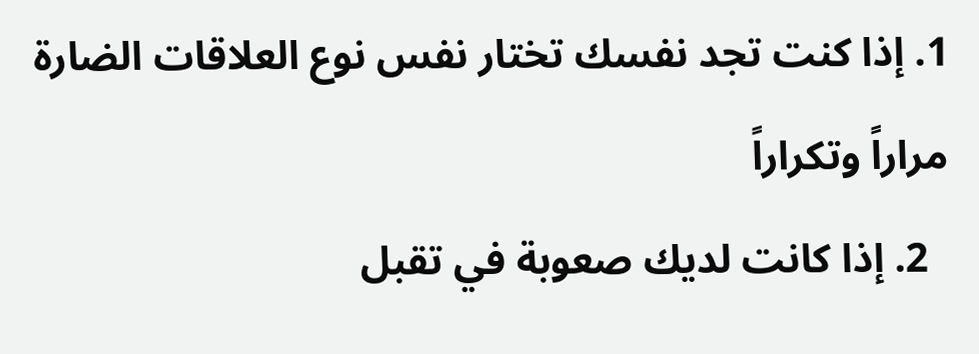1. إذا كنت تجد نفسك تختار نفس نوع العلاقات الضارة مراراً وتكراراً
  2. إذا كانت لديك صعوبة في تقبل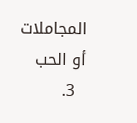المجاملات أو الحب
  3.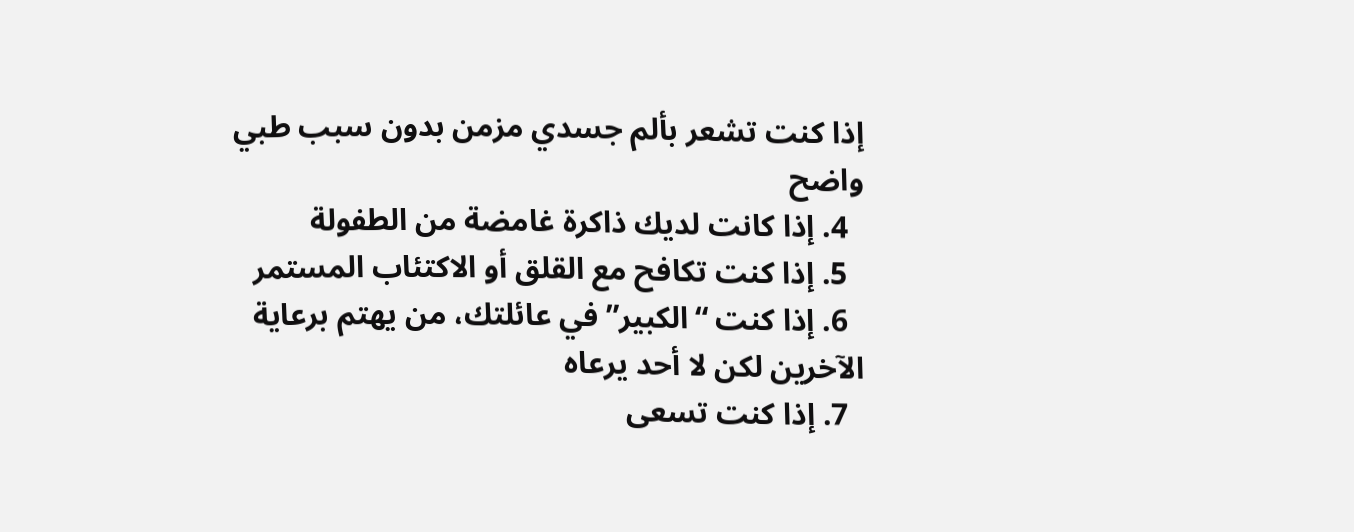إذا كنت تشعر بألم جسدي مزمن بدون سبب طبي واضح
  4. إذا كانت لديك ذاكرة غامضة من الطفولة
  5. إذا كنت تكافح مع القلق أو الاكتئاب المستمر
  6. إذا كنت “الكبير” في عائلتك، من يهتم برعاية الآخرين لكن لا أحد يرعاه
  7. إذا كنت تسعى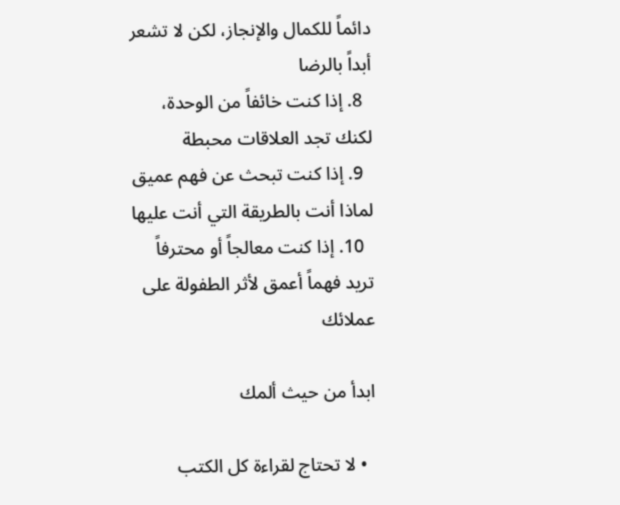دائماً للكمال والإنجاز، لكن لا تشعر أبداً بالرضا
  8. إذا كنت خائفاً من الوحدة، لكنك تجد العلاقات محبطة
  9. إذا كنت تبحث عن فهم عميق لماذا أنت بالطريقة التي أنت عليها
  10. إذا كنت معالجاً أو محترفاً تريد فهماً أعمق لأثر الطفولة على عملائك

ابدأ من حيث ألمك

  • لا تحتاج لقراءة كل الكتب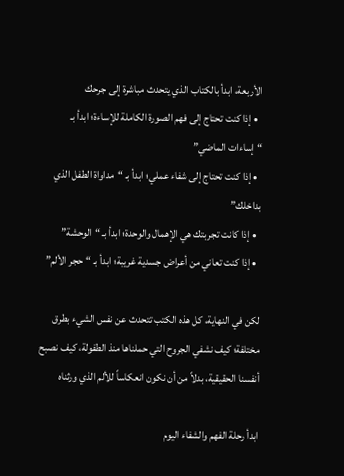الأربعة، ابدأ بالكتاب الذي يتحدث مباشرة إلى جرحك
  • إذا كنت تحتاج إلى فهم الصورة الكاملة للإساءة؛ ابدأ بـ “إساءات الماضي”
  • إذا كنت تحتاج إلى شفاء عملي؛ ابدأ بـ “مداواة الطفل الذي بداخلك”
  • إذا كانت تجربتك هي الإهمال والوحدة؛ ابدأ بـ “الوحشة”
  • إذا كنت تعاني من أعراض جسدية غريبة؛ ابدأ بـ “حجر الألم”

لكن في النهاية، كل هذه الكتب تتحدث عن نفس الشيء بطرق مختلفة؛ كيف نشفي الجروح التي حملناها منذ الطفولة، كيف نصبح أنفسنا الحقيقية، بدلاً من أن نكون انعكاساً للألم الذي ورثناه

ابدأ رحلة الفهم والشفاء اليوم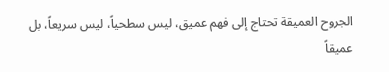الجروح العميقة تحتاج إلى فهم عميق، ليس سطحياً، ليس سريعاً، بل عميقاً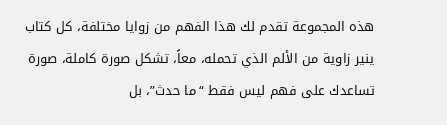هذه المجموعة تقدم لك هذا الفهم من زوايا مختلفة، كل كتاب ينير زاوية من الألم الذي تحمله، معاً، تشكل صورة كاملة، صورة تساعدك على فهم ليس فقط “ما حدث”، بل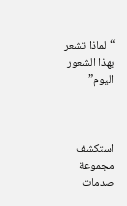“لماذا تشعر بهذا الشعور اليوم”



استكشف مجموعة صدمات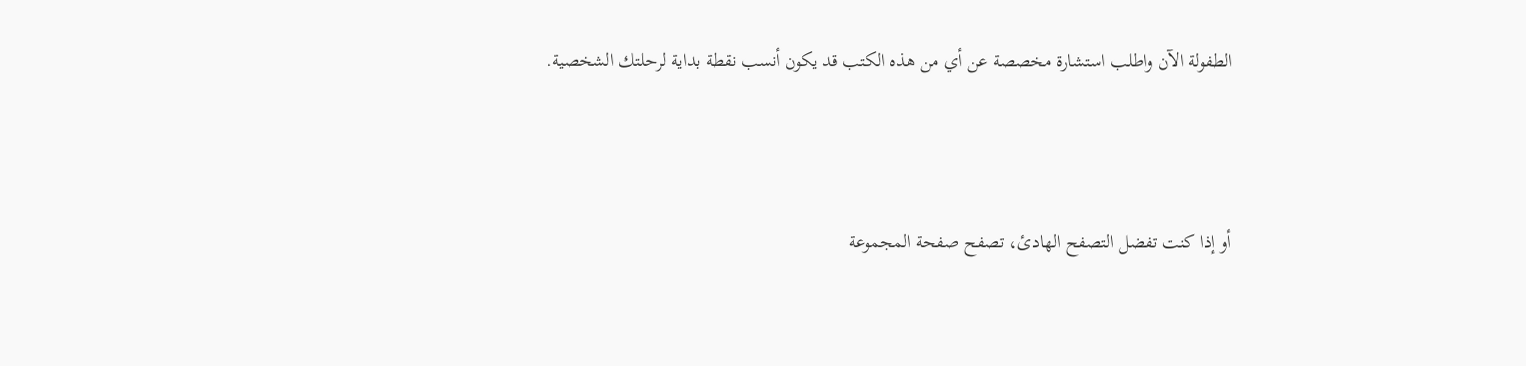الطفولة الآن واطلب استشارة مخصصة عن أي من هذه الكتب قد يكون أنسب نقطة بداية لرحلتك الشخصية.



أو إذا كنت تفضل التصفح الهادئ، تصفح صفحة المجموعة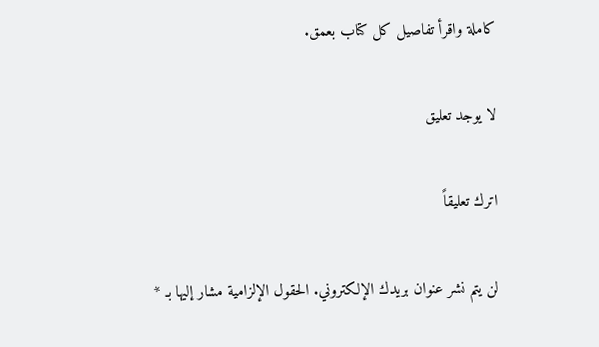كاملة واقرأ تفاصيل كل كتاب بعمق.

لا يوجد تعليق

اترك تعليقاً

لن يتم نشر عنوان بريدك الإلكتروني. الحقول الإلزامية مشار إليها بـ *